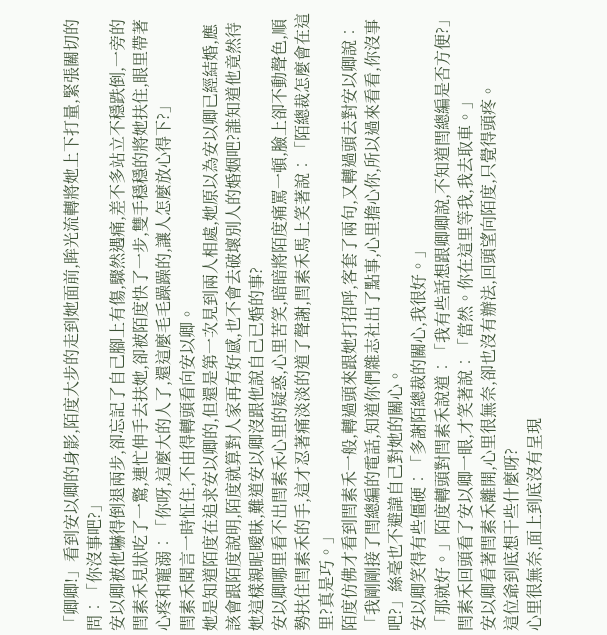「卿卿!」看到安以卿的身影,陌度大步的走到她面前,眸光流轉將她上下打量,緊張關切的問︰「你沒事吧?」
安以卿被他嚇得倒退兩步,卻忘記了自己腳上有傷,驟然遇痛,差不多站立不穩跌倒,一旁的閆素禾見狀吃了一驚,連忙伸手去扶她,卻被陌度快了一步,雙手穩穩的將她扶住,眼里帶著心疼和寵溺︰「你呀,這麼大的人了,還這麼毛毛躁躁的,讓人怎麼放心得下?」
閆素禾聞言一時怔住,不由得轉頭看向安以卿。
她是知道陌度在追求安以卿的,但還是第一次見到兩人相處,她原以為安以卿已經結婚,應該會跟陌度說明,陌度就算對人家再有好感,也不會去破壞別人的婚姻吧?誰知道他竟然待她這樣親昵曖昧,難道安以卿沒跟他說自己已婚的事?
安以卿哪里看不出閆素禾心里的疑惑,心里苦笑,暗暗將陌度痛罵一頓,臉上卻不動聲色,順勢扶住閆素禾的手,這才忍著痛淡淡的道了聲謝,閆素禾馬上笑著說︰「陌總裁怎麼會在這里?真是巧。」
陌度仿佛才看到閆素禾一般,轉過頭來跟她打招呼,客套了兩句,又轉過頭去對安以卿說︰「我剛剛接了閆總編的電話,知道你們雜志社出了點事,心里擔心你,所以過來看看,你沒事吧?」絲毫也不避諱自己對她的關心。
安以卿笑得有些僵硬︰「多謝陌總裁的關心,我很好。」
「那就好。」陌度轉頭對閆素禾說道︰「我有些話想跟卿卿說,不知道閆總編是否方便?」
閆素禾回頭看了安以卿一眼,才笑著說︰「當然。你在這里等我,我去取車。」
安以卿看著閆素禾離開,心里很無奈,卻也沒有辦法,回頭望向陌度,只覺得頭疼。
這位爺到底想干些什麼呀?
心里很無奈,面上到底沒有呈現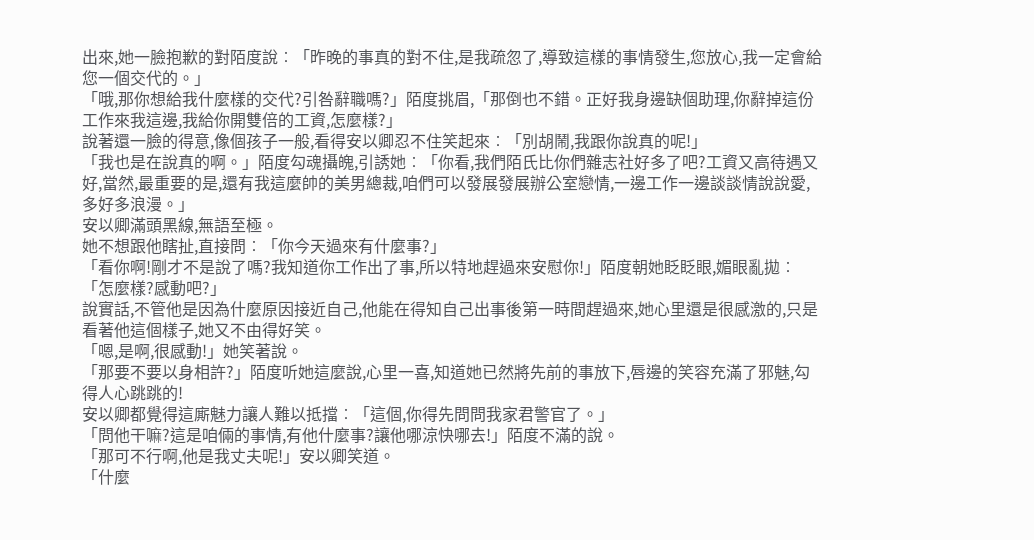出來,她一臉抱歉的對陌度說︰「昨晚的事真的對不住,是我疏忽了,導致這樣的事情發生,您放心,我一定會給您一個交代的。」
「哦,那你想給我什麼樣的交代?引咎辭職嗎?」陌度挑眉,「那倒也不錯。正好我身邊缺個助理,你辭掉這份工作來我這邊,我給你開雙倍的工資,怎麼樣?」
說著還一臉的得意,像個孩子一般,看得安以卿忍不住笑起來︰「別胡鬧,我跟你說真的呢!」
「我也是在說真的啊。」陌度勾魂攝魄,引誘她︰「你看,我們陌氏比你們雜志社好多了吧?工資又高待遇又好,當然,最重要的是,還有我這麼帥的美男總裁,咱們可以發展發展辦公室戀情,一邊工作一邊談談情說說愛,多好多浪漫。」
安以卿滿頭黑線,無語至極。
她不想跟他瞎扯,直接問︰「你今天過來有什麼事?」
「看你啊!剛才不是說了嗎?我知道你工作出了事,所以特地趕過來安慰你!」陌度朝她眨眨眼,媚眼亂拋︰「怎麼樣?感動吧?」
說實話,不管他是因為什麼原因接近自己,他能在得知自己出事後第一時間趕過來,她心里還是很感激的,只是看著他這個樣子,她又不由得好笑。
「嗯,是啊,很感動!」她笑著說。
「那要不要以身相許?」陌度听她這麼說,心里一喜,知道她已然將先前的事放下,唇邊的笑容充滿了邪魅,勾得人心跳跳的!
安以卿都覺得這廝魅力讓人難以抵擋︰「這個,你得先問問我家君警官了。」
「問他干嘛?這是咱倆的事情,有他什麼事?讓他哪涼快哪去!」陌度不滿的說。
「那可不行啊,他是我丈夫呢!」安以卿笑道。
「什麼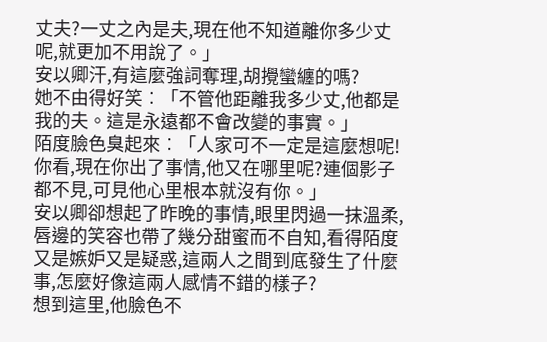丈夫?一丈之內是夫,現在他不知道離你多少丈呢,就更加不用說了。」
安以卿汗,有這麼強詞奪理,胡攪蠻纏的嗎?
她不由得好笑︰「不管他距離我多少丈,他都是我的夫。這是永遠都不會改變的事實。」
陌度臉色臭起來︰「人家可不一定是這麼想呢!你看,現在你出了事情,他又在哪里呢?連個影子都不見,可見他心里根本就沒有你。」
安以卿卻想起了昨晚的事情,眼里閃過一抹溫柔,唇邊的笑容也帶了幾分甜蜜而不自知,看得陌度又是嫉妒又是疑惑,這兩人之間到底發生了什麼事,怎麼好像這兩人感情不錯的樣子?
想到這里,他臉色不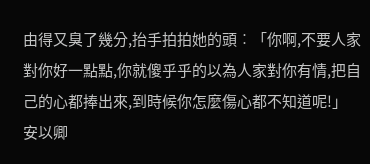由得又臭了幾分,抬手拍拍她的頭︰「你啊,不要人家對你好一點點,你就傻乎乎的以為人家對你有情,把自己的心都捧出來,到時候你怎麼傷心都不知道呢!」
安以卿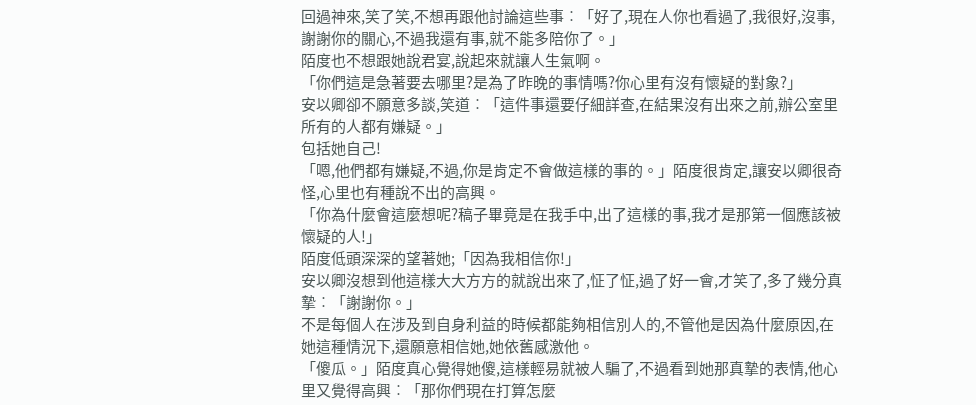回過神來,笑了笑,不想再跟他討論這些事︰「好了,現在人你也看過了,我很好,沒事,謝謝你的關心,不過我還有事,就不能多陪你了。」
陌度也不想跟她說君宴,說起來就讓人生氣啊。
「你們這是急著要去哪里?是為了昨晚的事情嗎?你心里有沒有懷疑的對象?」
安以卿卻不願意多談,笑道︰「這件事還要仔細詳查,在結果沒有出來之前,辦公室里所有的人都有嫌疑。」
包括她自己!
「嗯,他們都有嫌疑,不過,你是肯定不會做這樣的事的。」陌度很肯定,讓安以卿很奇怪,心里也有種說不出的高興。
「你為什麼會這麼想呢?稿子畢竟是在我手中,出了這樣的事,我才是那第一個應該被懷疑的人!」
陌度低頭深深的望著她;「因為我相信你!」
安以卿沒想到他這樣大大方方的就說出來了,怔了怔,過了好一會,才笑了,多了幾分真摯︰「謝謝你。」
不是每個人在涉及到自身利益的時候都能夠相信別人的,不管他是因為什麼原因,在她這種情況下,還願意相信她,她依舊感激他。
「傻瓜。」陌度真心覺得她傻,這樣輕易就被人騙了,不過看到她那真摯的表情,他心里又覺得高興︰「那你們現在打算怎麼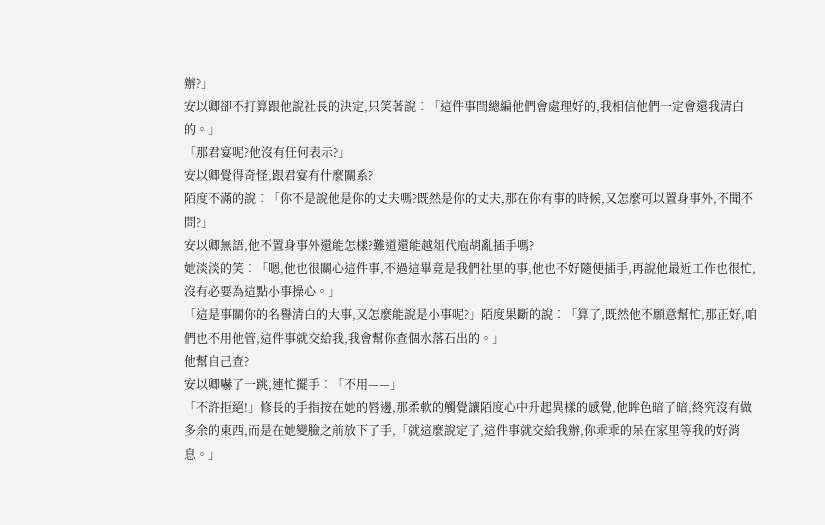辦?」
安以卿卻不打算跟他說社長的決定,只笑著說︰「這件事閆總編他們會處理好的,我相信他們一定會還我清白的。」
「那君宴呢?他沒有任何表示?」
安以卿覺得奇怪,跟君宴有什麼關系?
陌度不滿的說︰「你不是說他是你的丈夫嗎?既然是你的丈夫,那在你有事的時候,又怎麼可以置身事外,不聞不問?」
安以卿無語,他不置身事外還能怎樣?難道還能越俎代庖胡亂插手嗎?
她淡淡的笑︰「嗯,他也很關心這件事,不過這畢竟是我們社里的事,他也不好隨便插手,再說他最近工作也很忙,沒有必要為這點小事操心。」
「這是事關你的名譽清白的大事,又怎麼能說是小事呢?」陌度果斷的說︰「算了,既然他不願意幫忙,那正好,咱們也不用他管,這件事就交給我,我會幫你查個水落石出的。」
他幫自己查?
安以卿嚇了一跳,連忙擺手︰「不用——」
「不許拒絕!」修長的手指按在她的唇邊,那柔軟的觸覺讓陌度心中升起異樣的感覺,他眸色暗了暗,終究沒有做多余的東西,而是在她變臉之前放下了手,「就這麼說定了,這件事就交給我辦,你乖乖的呆在家里等我的好消息。」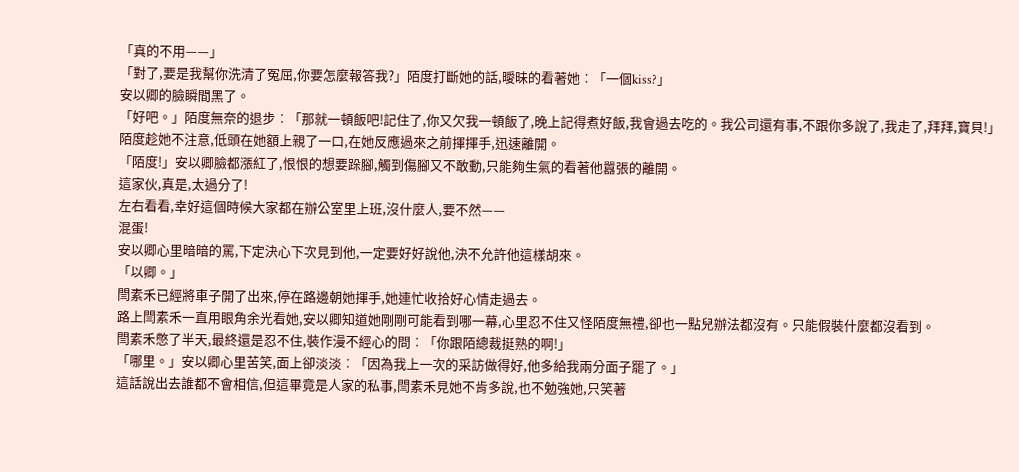「真的不用——」
「對了,要是我幫你洗清了冤屈,你要怎麼報答我?」陌度打斷她的話,曖昧的看著她︰「一個kiss?」
安以卿的臉瞬間黑了。
「好吧。」陌度無奈的退步︰「那就一頓飯吧!記住了,你又欠我一頓飯了,晚上記得煮好飯,我會過去吃的。我公司還有事,不跟你多說了,我走了,拜拜,寶貝!」
陌度趁她不注意,低頭在她額上親了一口,在她反應過來之前揮揮手,迅速離開。
「陌度!」安以卿臉都漲紅了,恨恨的想要跺腳,觸到傷腳又不敢動,只能夠生氣的看著他囂張的離開。
這家伙,真是,太過分了!
左右看看,幸好這個時候大家都在辦公室里上班,沒什麼人,要不然——
混蛋!
安以卿心里暗暗的罵,下定決心下次見到他,一定要好好說他,決不允許他這樣胡來。
「以卿。」
閆素禾已經將車子開了出來,停在路邊朝她揮手,她連忙收拾好心情走過去。
路上閆素禾一直用眼角余光看她,安以卿知道她剛剛可能看到哪一幕,心里忍不住又怪陌度無禮,卻也一點兒辦法都沒有。只能假裝什麼都沒看到。
閆素禾憋了半天,最終還是忍不住,裝作漫不經心的問︰「你跟陌總裁挺熟的啊!」
「哪里。」安以卿心里苦笑,面上卻淡淡︰「因為我上一次的采訪做得好,他多給我兩分面子罷了。」
這話說出去誰都不會相信,但這畢竟是人家的私事,閆素禾見她不肯多說,也不勉強她,只笑著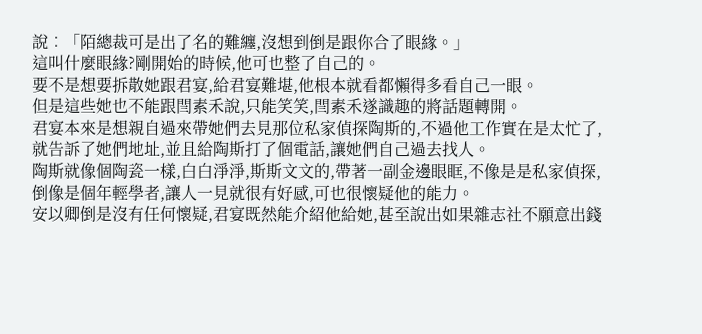說︰「陌總裁可是出了名的難纏,沒想到倒是跟你合了眼緣。」
這叫什麼眼緣?剛開始的時候,他可也整了自己的。
要不是想要拆散她跟君宴,給君宴難堪,他根本就看都懶得多看自己一眼。
但是這些她也不能跟閆素禾說,只能笑笑,閆素禾遂識趣的將話題轉開。
君宴本來是想親自過來帶她們去見那位私家偵探陶斯的,不過他工作實在是太忙了,就告訴了她們地址,並且給陶斯打了個電話,讓她們自己過去找人。
陶斯就像個陶瓷一樣,白白淨淨,斯斯文文的,帶著一副金邊眼眶,不像是是私家偵探,倒像是個年輕學者,讓人一見就很有好感,可也很懷疑他的能力。
安以卿倒是沒有任何懷疑,君宴既然能介紹他給她,甚至說出如果雜志社不願意出錢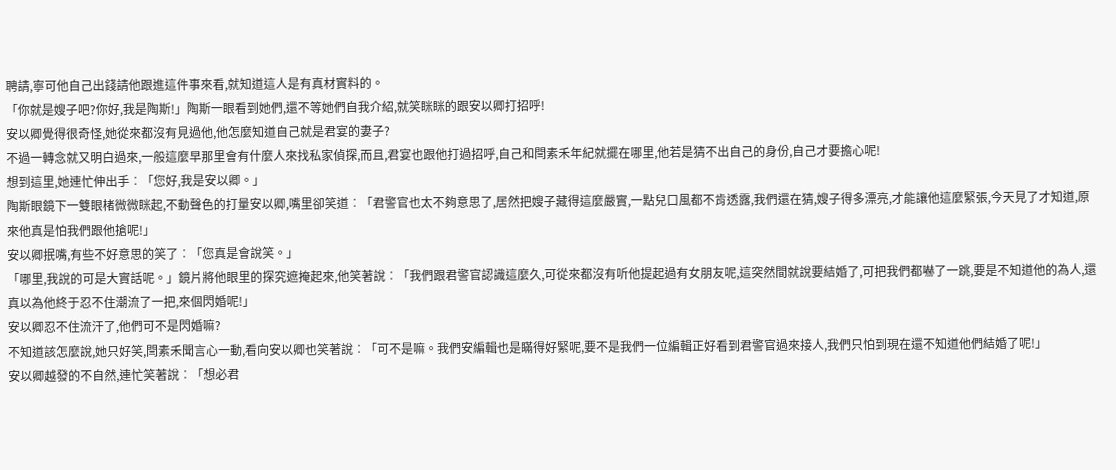聘請,寧可他自己出錢請他跟進這件事來看,就知道這人是有真材實料的。
「你就是嫂子吧?你好,我是陶斯!」陶斯一眼看到她們,還不等她們自我介紹,就笑眯眯的跟安以卿打招呼!
安以卿覺得很奇怪,她從來都沒有見過他,他怎麼知道自己就是君宴的妻子?
不過一轉念就又明白過來,一般這麼早那里會有什麼人來找私家偵探,而且,君宴也跟他打過招呼,自己和閆素禾年紀就擺在哪里,他若是猜不出自己的身份,自己才要擔心呢!
想到這里,她連忙伸出手︰「您好,我是安以卿。」
陶斯眼鏡下一雙眼楮微微眯起,不動聲色的打量安以卿,嘴里卻笑道︰「君警官也太不夠意思了,居然把嫂子藏得這麼嚴實,一點兒口風都不肯透露,我們還在猜,嫂子得多漂亮,才能讓他這麼緊張,今天見了才知道,原來他真是怕我們跟他搶呢!」
安以卿抿嘴,有些不好意思的笑了︰「您真是會說笑。」
「哪里,我說的可是大實話呢。」鏡片將他眼里的探究遮掩起來,他笑著說︰「我們跟君警官認識這麼久,可從來都沒有听他提起過有女朋友呢,這突然間就說要結婚了,可把我們都嚇了一跳,要是不知道他的為人,還真以為他終于忍不住潮流了一把,來個閃婚呢!」
安以卿忍不住流汗了,他們可不是閃婚嘛?
不知道該怎麼說,她只好笑,閆素禾聞言心一動,看向安以卿也笑著說︰「可不是嘛。我們安編輯也是瞞得好緊呢,要不是我們一位編輯正好看到君警官過來接人,我們只怕到現在還不知道他們結婚了呢!」
安以卿越發的不自然,連忙笑著說︰「想必君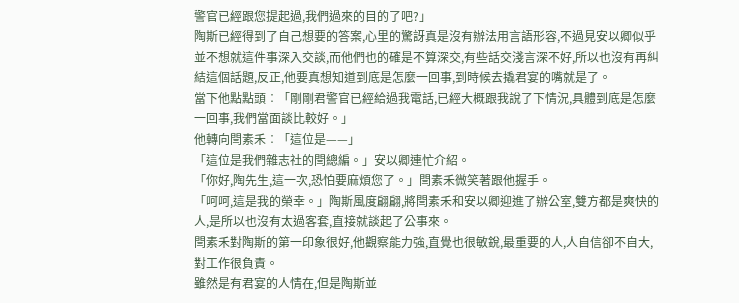警官已經跟您提起過,我們過來的目的了吧?」
陶斯已經得到了自己想要的答案,心里的驚訝真是沒有辦法用言語形容,不過見安以卿似乎並不想就這件事深入交談,而他們也的確是不算深交,有些話交淺言深不好,所以也沒有再糾結這個話題,反正,他要真想知道到底是怎麼一回事,到時候去撬君宴的嘴就是了。
當下他點點頭︰「剛剛君警官已經給過我電話,已經大概跟我說了下情況,具體到底是怎麼一回事,我們當面談比較好。」
他轉向閆素禾︰「這位是——」
「這位是我們雜志社的閆總編。」安以卿連忙介紹。
「你好,陶先生,這一次,恐怕要麻煩您了。」閆素禾微笑著跟他握手。
「呵呵,這是我的榮幸。」陶斯風度翩翩,將閆素禾和安以卿迎進了辦公室,雙方都是爽快的人,是所以也沒有太過客套,直接就談起了公事來。
閆素禾對陶斯的第一印象很好,他觀察能力強,直覺也很敏銳,最重要的人,人自信卻不自大,對工作很負責。
雖然是有君宴的人情在,但是陶斯並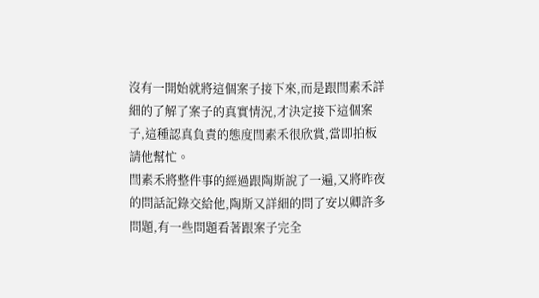沒有一開始就將這個案子接下來,而是跟閆素禾詳細的了解了案子的真實情況,才決定接下這個案子,這種認真負責的態度閆素禾很欣賞,當即拍板請他幫忙。
閆素禾將整件事的經過跟陶斯說了一遍,又將昨夜的問話記錄交給他,陶斯又詳細的問了安以卿許多問題,有一些問題看著跟案子完全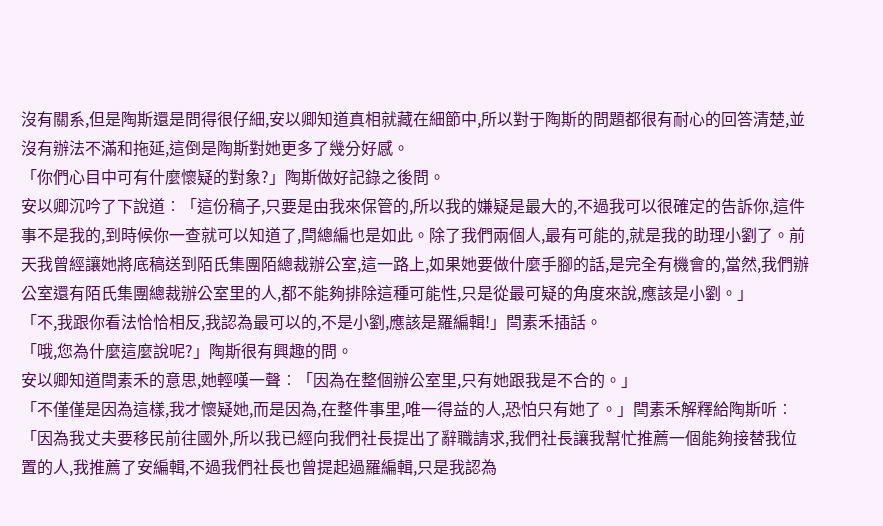沒有關系,但是陶斯還是問得很仔細,安以卿知道真相就藏在細節中,所以對于陶斯的問題都很有耐心的回答清楚,並沒有辦法不滿和拖延,這倒是陶斯對她更多了幾分好感。
「你們心目中可有什麼懷疑的對象?」陶斯做好記錄之後問。
安以卿沉吟了下說道︰「這份稿子,只要是由我來保管的,所以我的嫌疑是最大的,不過我可以很確定的告訴你,這件事不是我的,到時候你一查就可以知道了,閆總編也是如此。除了我們兩個人,最有可能的,就是我的助理小劉了。前天我曾經讓她將底稿送到陌氏集團陌總裁辦公室,這一路上,如果她要做什麼手腳的話,是完全有機會的,當然,我們辦公室還有陌氏集團總裁辦公室里的人,都不能夠排除這種可能性,只是從最可疑的角度來說,應該是小劉。」
「不,我跟你看法恰恰相反,我認為最可以的,不是小劉,應該是羅編輯!」閆素禾插話。
「哦,您為什麼這麼說呢?」陶斯很有興趣的問。
安以卿知道閆素禾的意思,她輕嘆一聲︰「因為在整個辦公室里,只有她跟我是不合的。」
「不僅僅是因為這樣,我才懷疑她,而是因為,在整件事里,唯一得益的人,恐怕只有她了。」閆素禾解釋給陶斯听︰「因為我丈夫要移民前往國外,所以我已經向我們社長提出了辭職請求,我們社長讓我幫忙推薦一個能夠接替我位置的人,我推薦了安編輯,不過我們社長也曾提起過羅編輯,只是我認為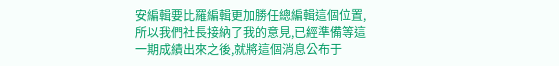安編輯要比羅編輯更加勝任總編輯這個位置,所以我們社長接納了我的意見,已經準備等這一期成績出來之後,就將這個消息公布于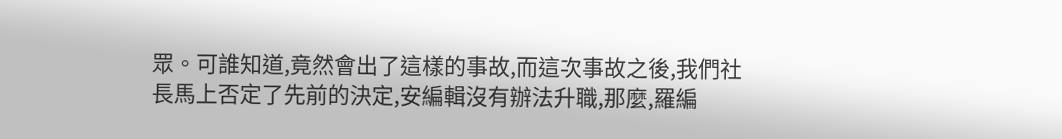眾。可誰知道,竟然會出了這樣的事故,而這次事故之後,我們社長馬上否定了先前的決定,安編輯沒有辦法升職,那麼,羅編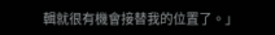輯就很有機會接替我的位置了。」